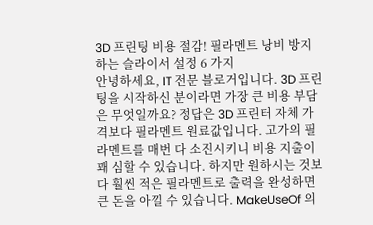3D 프린팅 비용 절감! 필라멘트 낭비 방지하는 슬라이서 설정 6 가지
안녕하세요, IT 전문 블로거입니다. 3D 프린팅을 시작하신 분이라면 가장 큰 비용 부담은 무엇일까요? 정답은 3D 프린터 자체 가격보다 필라멘트 원료값입니다. 고가의 필라멘트를 매번 다 소진시키니 비용 지출이 꽤 심할 수 있습니다. 하지만 원하시는 것보다 훨씬 적은 필라멘트로 출력을 완성하면 큰 돈을 아낄 수 있습니다. MakeUseOf 의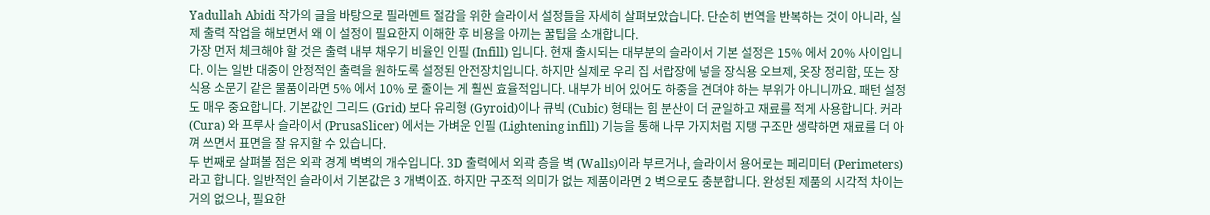Yadullah Abidi 작가의 글을 바탕으로 필라멘트 절감을 위한 슬라이서 설정들을 자세히 살펴보았습니다. 단순히 번역을 반복하는 것이 아니라, 실제 출력 작업을 해보면서 왜 이 설정이 필요한지 이해한 후 비용을 아끼는 꿀팁을 소개합니다.
가장 먼저 체크해야 할 것은 출력 내부 채우기 비율인 인필 (Infill) 입니다. 현재 출시되는 대부분의 슬라이서 기본 설정은 15% 에서 20% 사이입니다. 이는 일반 대중이 안정적인 출력을 원하도록 설정된 안전장치입니다. 하지만 실제로 우리 집 서랍장에 넣을 장식용 오브제, 옷장 정리함, 또는 장식용 소문기 같은 물품이라면 5% 에서 10% 로 줄이는 게 훨씬 효율적입니다. 내부가 비어 있어도 하중을 견뎌야 하는 부위가 아니니까요. 패턴 설정도 매우 중요합니다. 기본값인 그리드 (Grid) 보다 유리형 (Gyroid)이나 큐빅 (Cubic) 형태는 힘 분산이 더 균일하고 재료를 적게 사용합니다. 커라 (Cura) 와 프루사 슬라이서 (PrusaSlicer) 에서는 가벼운 인필 (Lightening infill) 기능을 통해 나무 가지처럼 지탱 구조만 생략하면 재료를 더 아껴 쓰면서 표면을 잘 유지할 수 있습니다.
두 번째로 살펴볼 점은 외곽 경계 벽벽의 개수입니다. 3D 출력에서 외곽 층을 벽 (Walls)이라 부르거나, 슬라이서 용어로는 페리미터 (Perimeters) 라고 합니다. 일반적인 슬라이서 기본값은 3 개벽이죠. 하지만 구조적 의미가 없는 제품이라면 2 벽으로도 충분합니다. 완성된 제품의 시각적 차이는 거의 없으나, 필요한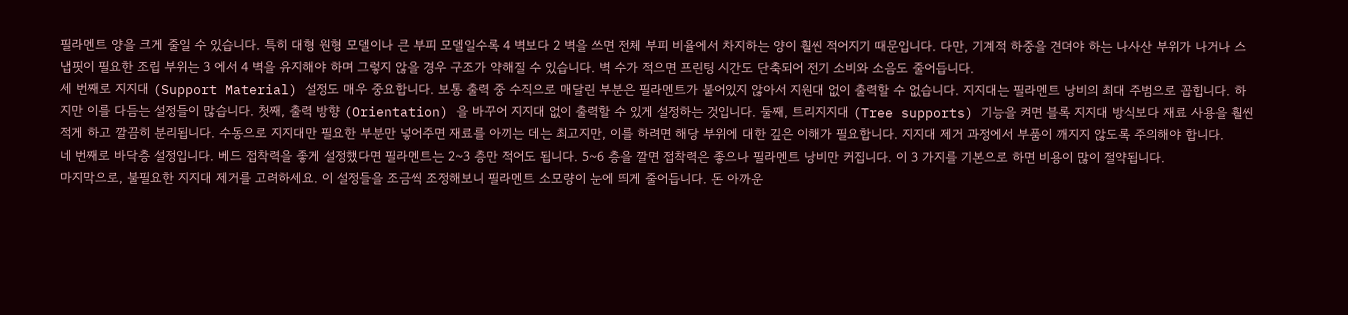필라멘트 양을 크게 줄일 수 있습니다. 특히 대형 원형 모델이나 큰 부피 모델일수록 4 벽보다 2 벽을 쓰면 전체 부피 비율에서 차지하는 양이 훨씬 적어지기 때문입니다. 다만, 기계적 하중을 견뎌야 하는 나사산 부위가 나거나 스냅핏이 필요한 조립 부위는 3 에서 4 벽을 유지해야 하며 그렇지 않을 경우 구조가 약해질 수 있습니다. 벽 수가 적으면 프린팅 시간도 단축되어 전기 소비와 소음도 줄어듭니다.
세 번째로 지지대 (Support Material) 설정도 매우 중요합니다. 보통 출력 중 수직으로 매달린 부분은 필라멘트가 붙어있지 않아서 지원대 없이 출력할 수 없습니다. 지지대는 필라멘트 낭비의 최대 주범으로 꼽힙니다. 하지만 이를 다듬는 설정들이 많습니다. 첫째, 출력 방향 (Orientation) 을 바꾸어 지지대 없이 출력할 수 있게 설정하는 것입니다. 둘째, 트리지지대 (Tree supports) 기능을 켜면 블록 지지대 방식보다 재료 사용을 훨씬 적게 하고 깔끔히 분리됩니다. 수동으로 지지대만 필요한 부분만 넣어주면 재료를 아끼는 데는 최고지만, 이를 하려면 해당 부위에 대한 깊은 이해가 필요합니다. 지지대 제거 과정에서 부품이 깨지지 않도록 주의해야 합니다.
네 번째로 바닥층 설정입니다. 베드 접착력을 좋게 설정했다면 필라멘트는 2~3 층만 적어도 됩니다. 5~6 층을 깔면 접착력은 좋으나 필라멘트 낭비만 커집니다. 이 3 가지를 기본으로 하면 비용이 많이 절약됩니다.
마지막으로, 불필요한 지지대 제거를 고려하세요. 이 설정들을 조금씩 조정해보니 필라멘트 소모량이 눈에 띄게 줄어듭니다. 돈 아까운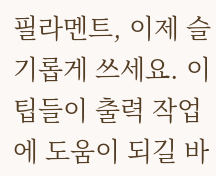필라멘트, 이제 슬기롭게 쓰세요. 이 팁들이 출력 작업에 도움이 되길 바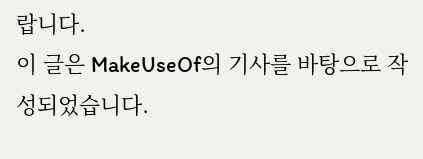랍니다.
이 글은 MakeUseOf의 기사를 바탕으로 작성되었습니다.